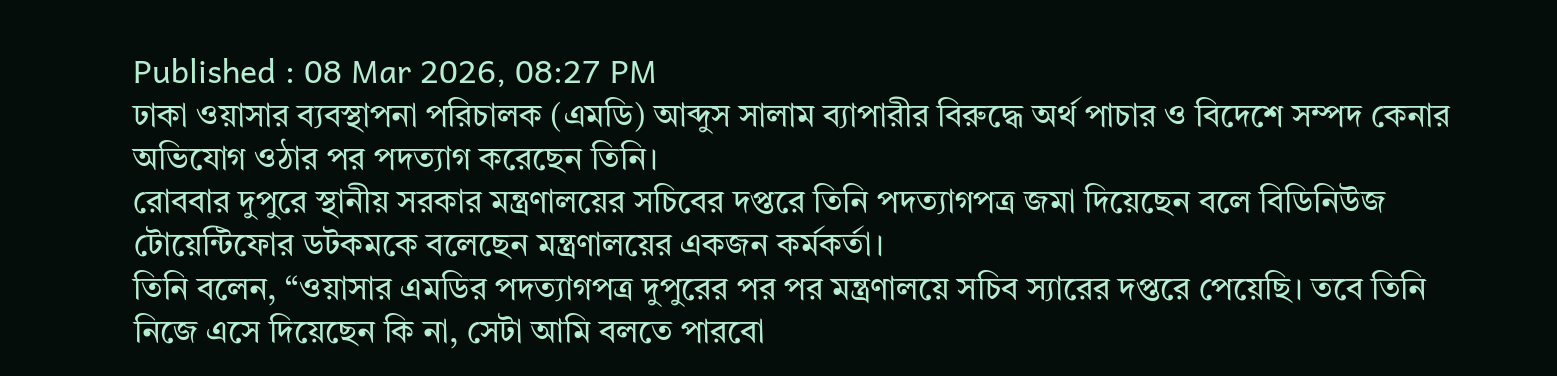Published : 08 Mar 2026, 08:27 PM
ঢাকা ওয়াসার ব্যবস্থাপনা পরিচালক (এমডি) আব্দুস সালাম ব্যাপারীর বিরুদ্ধে অর্থ পাচার ও বিদেশে সম্পদ কেনার অভিযোগ ওঠার পর পদত্যাগ করেছেন তিনি।
রোববার দুপুরে স্থানীয় সরকার মন্ত্রণালয়ের সচিবের দপ্তরে তিনি পদত্যাগপত্র জমা দিয়েছেন বলে বিডিনিউজ টোয়েন্টিফোর ডটকমকে বলেছেন মন্ত্রণালয়ের একজন কর্মকর্তা।
তিনি বলেন, “ওয়াসার এমডির পদত্যাগপত্র দুপুরের পর পর মন্ত্রণালয়ে সচিব স্যারের দপ্তরে পেয়েছি। তবে তিনি নিজে এসে দিয়েছেন কি না, সেটা আমি বলতে পারবো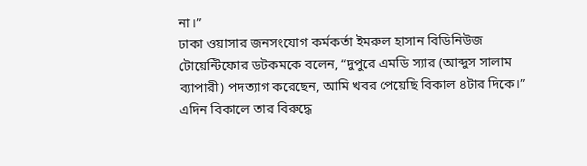না।”
ঢাকা ওয়াসার জনসংযোগ কর্মকর্তা ইমরুল হাসান বিডিনিউজ টোয়েন্টিফোর ডটকমকে বলেন, “দুপুরে এমডি স্যার (আব্দুস সালাম ব্যাপারী) পদত্যাগ করেছেন, আমি খবর পেয়েছি বিকাল ৪টার দিকে।”
এদিন বিকালে তার বিরুদ্ধে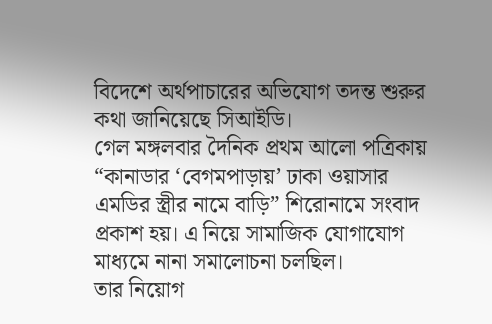বিদেশে অর্থপাচারের অভিযোগ তদন্ত শুরুর কথা জানিয়েছে সিআইডি।
গেল মঙ্গলবার দৈনিক প্রথম আলো পত্রিকায় “কানাডার ‘বেগমপাড়ায়’ ঢাকা ওয়াসার এমডির স্ত্রীর নামে বাড়ি” শিরোনামে সংবাদ প্রকাশ হয়। এ নিয়ে সামাজিক যোগাযোগ মাধ্যমে নানা সমালোচনা চলছিল।
তার নিয়োগ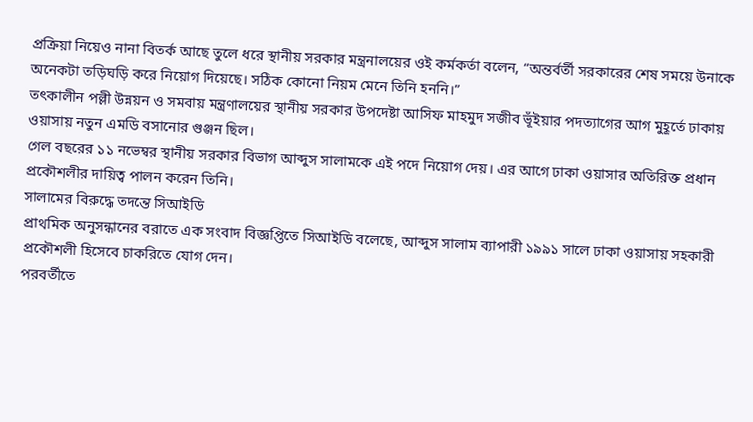প্রক্রিয়া নিয়েও নানা বিতর্ক আছে তুলে ধরে স্থানীয় সরকার মন্ত্রনালয়ের ওই কর্মকর্তা বলেন, “অন্তর্বর্তী সরকারের শেষ সময়ে উনাকে অনেকটা তড়িঘড়ি করে নিয়োগ দিয়েছে। সঠিক কোনো নিয়ম মেনে তিনি হননি।”
তৎকালীন পল্লী উন্নয়ন ও সমবায় মন্ত্রণালয়ের স্থানীয় সরকার উপদেষ্টা আসিফ মাহমুদ সজীব ভূঁইয়ার পদত্যাগের আগ মুহূর্তে ঢাকায় ওয়াসায় নতুন এমডি বসানোর গুঞ্জন ছিল।
গেল বছরের ১১ নভেম্বর স্থানীয় সরকার বিভাগ আব্দুস সালামকে এই পদে নিয়োগ দেয়। এর আগে ঢাকা ওয়াসার অতিরিক্ত প্রধান প্রকৌশলীর দায়িত্ব পালন করেন তিনি।
সালামের বিরুদ্ধে তদন্তে সিআইডি
প্রাথমিক অনুসন্ধানের বরাতে এক সংবাদ বিজ্ঞপ্তিতে সিআইডি বলেছে, আব্দুস সালাম ব্যাপারী ১৯৯১ সালে ঢাকা ওয়াসায় সহকারী প্রকৌশলী হিসেবে চাকরিতে যোগ দেন।
পরবর্তীতে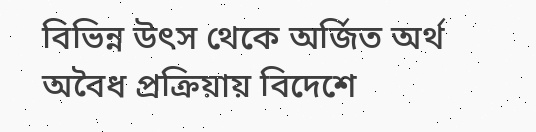বিভিন্ন উৎস থেকে অর্জিত অর্থ অবৈধ প্রক্রিয়ায় বিদেশে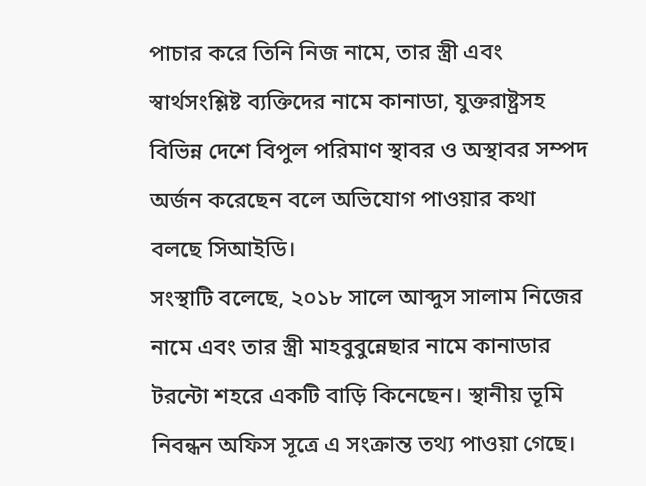পাচার করে তিনি নিজ নামে, তার স্ত্রী এবং স্বার্থসংশ্লিষ্ট ব্যক্তিদের নামে কানাডা, যুক্তরাষ্ট্রসহ বিভিন্ন দেশে বিপুল পরিমাণ স্থাবর ও অস্থাবর সম্পদ অর্জন করেছেন বলে অভিযোগ পাওয়ার কথা বলছে সিআইডি।
সংস্থাটি বলেছে, ২০১৮ সালে আব্দুস সালাম নিজের নামে এবং তার স্ত্রী মাহবুবুন্নেছার নামে কানাডার টরন্টো শহরে একটি বাড়ি কিনেছেন। স্থানীয় ভূমি নিবন্ধন অফিস সূত্রে এ সংক্রান্ত তথ্য পাওয়া গেছে।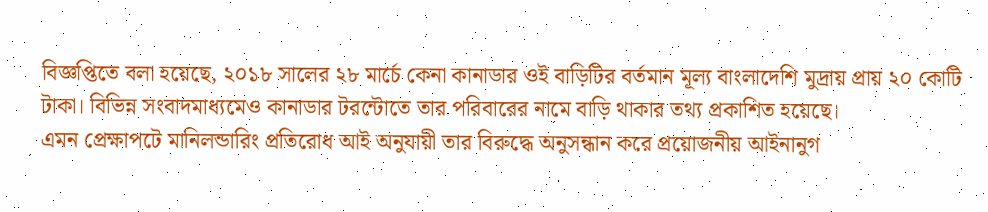বিজ্ঞপ্তিতে বলা হয়েছে, ২০১৮ সালের ২৮ মার্চে কেনা কানাডার ওই বাড়িটির বর্তমান মূল্য বাংলাদেশি মুদ্রায় প্রায় ২০ কোটি টাকা। বিভিন্ন সংবাদমাধ্যমেও কানাডার টরন্টোতে তার পরিবারের নামে বাড়ি থাকার তথ্য প্রকাশিত হয়েছে।
এমন প্রেক্ষাপটে মানিলন্ডারিং প্রতিরোধ আই অনুযায়ী তার বিরুদ্ধে অনুসন্ধান করে প্রয়োজনীয় আইনানুগ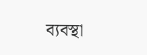ব্যবস্থা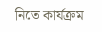নিতে কার্যক্রম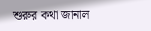শুরুর কথা জানাল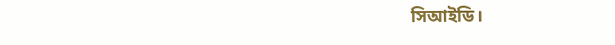সিআইডি।